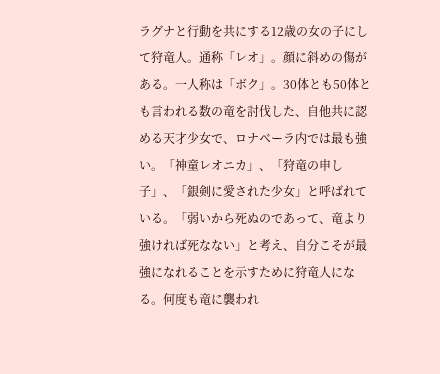ラグナと行動を共にする12歳の女の子にして狩竜人。通称「レオ」。顔に斜めの傷がある。一人称は「ボク」。30体とも50体とも言われる数の竜を討伐した、自他共に認める天才少女で、ロナベーラ内では最も強い。「神童レオニカ」、「狩竜の申し子」、「銀剣に愛された少女」と呼ばれている。「弱いから死ぬのであって、竜より強ければ死なない」と考え、自分こそが最強になれることを示すために狩竜人になる。何度も竜に襲われ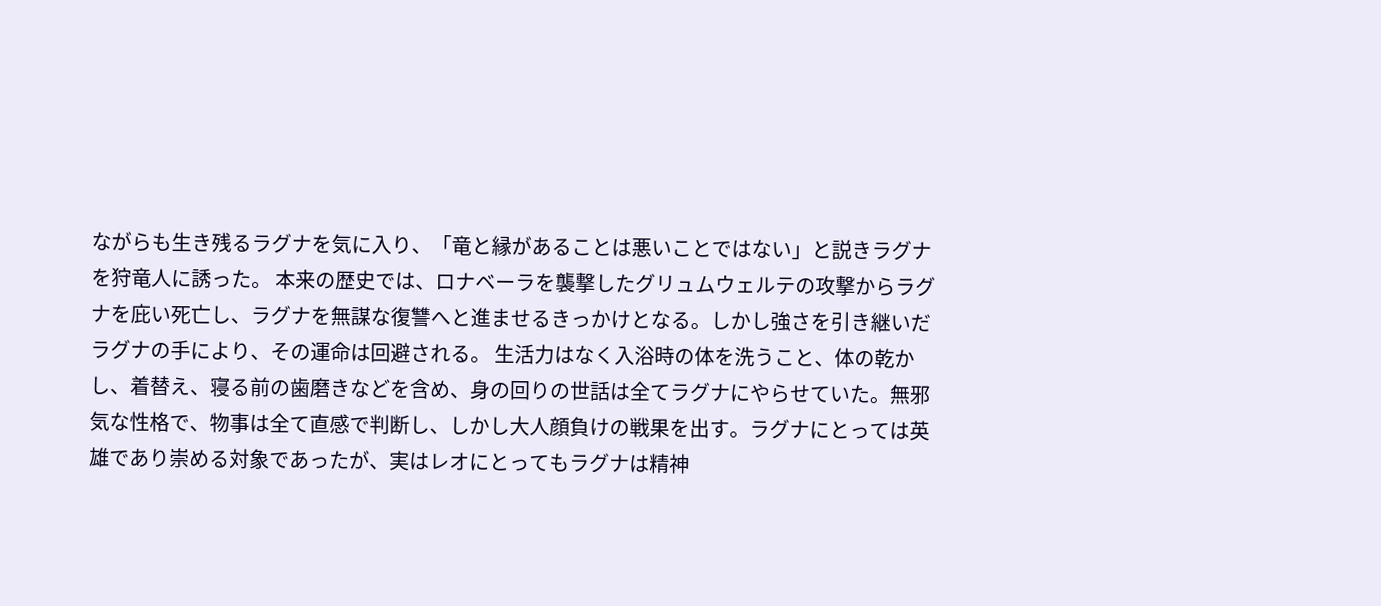ながらも生き残るラグナを気に入り、「竜と縁があることは悪いことではない」と説きラグナを狩竜人に誘った。 本来の歴史では、ロナベーラを襲撃したグリュムウェルテの攻撃からラグナを庇い死亡し、ラグナを無謀な復讐へと進ませるきっかけとなる。しかし強さを引き継いだラグナの手により、その運命は回避される。 生活力はなく入浴時の体を洗うこと、体の乾かし、着替え、寝る前の歯磨きなどを含め、身の回りの世話は全てラグナにやらせていた。無邪気な性格で、物事は全て直感で判断し、しかし大人顔負けの戦果を出す。ラグナにとっては英雄であり崇める対象であったが、実はレオにとってもラグナは精神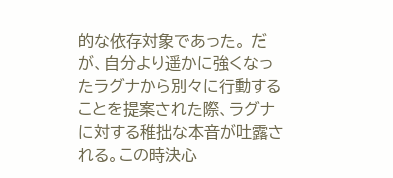的な依存対象であった。 だが、自分より遥かに強くなったラグナから別々に行動することを提案された際、ラグナに対する稚拙な本音が吐露される。この時決心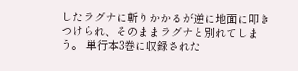したラグナに斬りかかるが逆に地面に叩きつけられ、そのままラグナと別れてしまう。 単行本3巻に収録された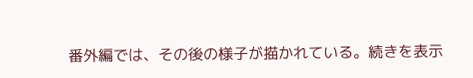番外編では、その後の様子が描かれている。続きを表示